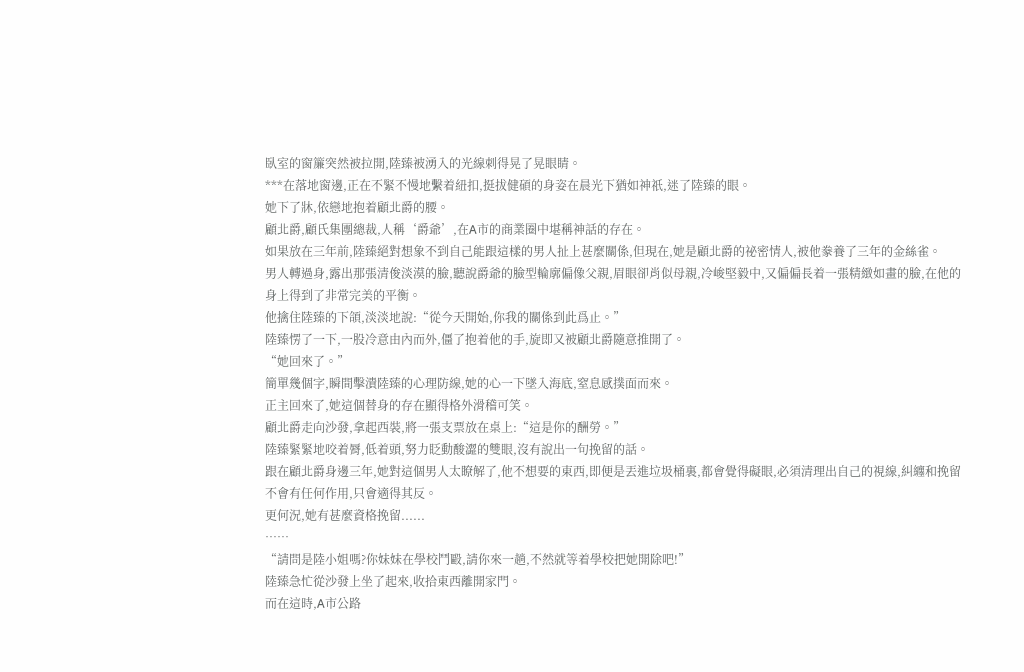臥室的窗簾突然被拉開,陸臻被湧入的光線刺得晃了晃眼睛。
***在落地窗邊,正在不緊不慢地繫着紐扣,挺拔健碩的身姿在晨光下猶如神祇,迷了陸臻的眼。
她下了牀,依戀地抱着顧北爵的腰。
顧北爵,顧氏集團總裁,人稱‘爵爺’,在A市的商業圈中堪稱神話的存在。
如果放在三年前,陸臻絕對想象不到自己能跟這樣的男人扯上甚麼關係,但現在,她是顧北爵的祕密情人,被他豢養了三年的金絲雀。
男人轉過身,露出那張清俊淡漠的臉,聽說爵爺的臉型輪廓偏像父親,眉眼卻肖似母親,冷峻堅毅中,又偏偏長着一張精緻如畫的臉,在他的身上得到了非常完美的平衡。
他擒住陸臻的下頜,淡淡地說:“從今天開始,你我的關係到此爲止。”
陸臻愣了一下,一股冷意由內而外,僵了抱着他的手,旋即又被顧北爵隨意推開了。
“她回來了。”
簡單幾個字,瞬間擊潰陸臻的心理防線,她的心一下墜入海底,窒息感撲面而來。
正主回來了,她這個替身的存在顯得格外滑稽可笑。
顧北爵走向沙發,拿起西裝,將一張支票放在桌上:“這是你的酬勞。”
陸臻緊緊地咬着脣,低着頭,努力眨動酸澀的雙眼,沒有說出一句挽留的話。
跟在顧北爵身邊三年,她對這個男人太瞭解了,他不想要的東西,即便是丟進垃圾桶裏,都會覺得礙眼,必須清理出自己的視線,糾纏和挽留不會有任何作用,只會適得其反。
更何況,她有甚麼資格挽留......
……
“請問是陸小姐嗎?你妹妹在學校鬥毆,請你來一趟,不然就等着學校把她開除吧!”
陸臻急忙從沙發上坐了起來,收拾東西離開家門。
而在這時,A市公路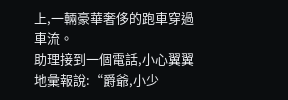上,一輛豪華奢侈的跑車穿過車流。
助理接到一個電話,小心翼翼地彙報說:“爵爺,小少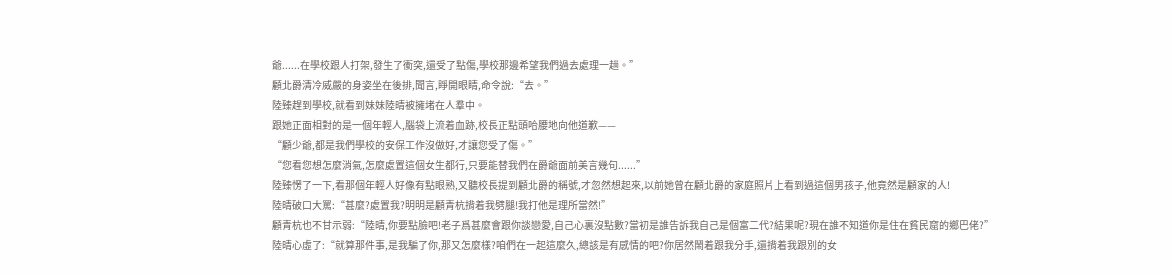爺......在學校跟人打架,發生了衝突,還受了點傷,學校那邊希望我們過去處理一趟。”
顧北爵清冷威嚴的身姿坐在後排,聞言,睜開眼睛,命令說:“去。”
陸臻趕到學校,就看到妹妹陸晴被擁堵在人羣中。
跟她正面相對的是一個年輕人,腦袋上流着血跡,校長正點頭哈腰地向他道歉——
“顧少爺,都是我們學校的安保工作沒做好,才讓您受了傷。”
“您看您想怎麼消氣,怎麼處置這個女生都行,只要能替我們在爵爺面前美言幾句......”
陸臻愣了一下,看那個年輕人好像有點眼熟,又聽校長提到顧北爵的稱號,才忽然想起來,以前她曾在顧北爵的家庭照片上看到過這個男孩子,他竟然是顧家的人!
陸晴破口大罵:“甚麼?處置我?明明是顧青杭揹着我劈腿!我打他是理所當然!”
顧青杭也不甘示弱:“陸晴,你要點臉吧!老子爲甚麼會跟你談戀愛,自己心裏沒點數?當初是誰告訴我自己是個富二代?結果呢?現在誰不知道你是住在貧民窟的鄉巴佬?”
陸晴心虛了:“就算那件事,是我騙了你,那又怎麼樣?咱們在一起這麼久,總該是有感情的吧?你居然鬧着跟我分手,還揹着我跟別的女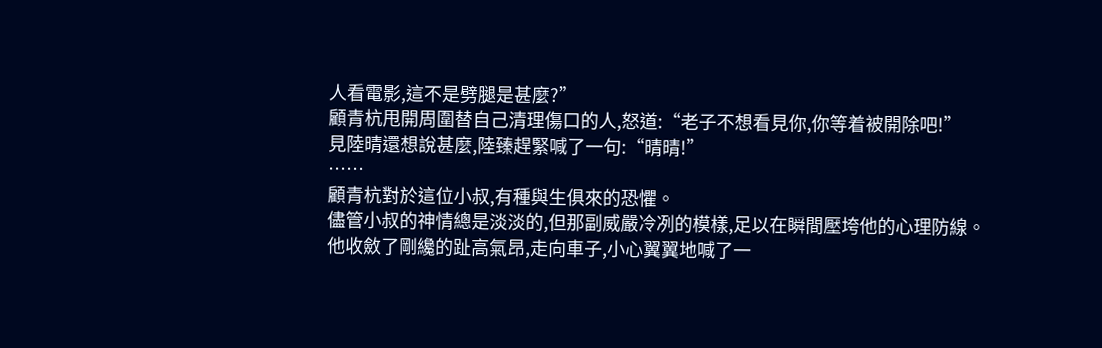人看電影,這不是劈腿是甚麼?”
顧青杭甩開周圍替自己清理傷口的人,怒道:“老子不想看見你,你等着被開除吧!”
見陸晴還想說甚麼,陸臻趕緊喊了一句:“晴晴!”
……
顧青杭對於這位小叔,有種與生俱來的恐懼。
儘管小叔的神情總是淡淡的,但那副威嚴冷冽的模樣,足以在瞬間壓垮他的心理防線。
他收斂了剛纔的趾高氣昂,走向車子,小心翼翼地喊了一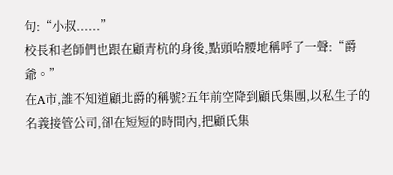句:“小叔......”
校長和老師們也跟在顧青杭的身後,點頭哈腰地稱呼了一聲:“爵爺。”
在A市,誰不知道顧北爵的稱號?五年前空降到顧氏集團,以私生子的名義接管公司,卻在短短的時間內,把顧氏集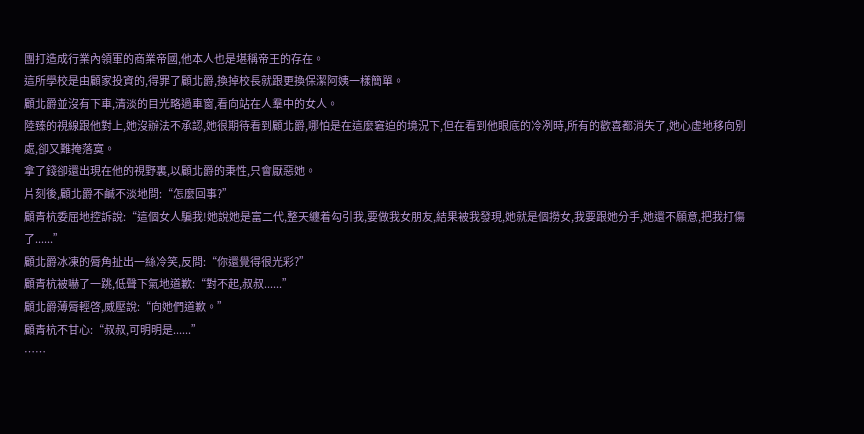團打造成行業內領軍的商業帝國,他本人也是堪稱帝王的存在。
這所學校是由顧家投資的,得罪了顧北爵,換掉校長就跟更換保潔阿姨一樣簡單。
顧北爵並沒有下車,清淡的目光略過車窗,看向站在人羣中的女人。
陸臻的視線跟他對上,她沒辦法不承認,她很期待看到顧北爵,哪怕是在這麼窘迫的境況下,但在看到他眼底的冷冽時,所有的歡喜都消失了,她心虛地移向別處,卻又難掩落寞。
拿了錢卻還出現在他的視野裏,以顧北爵的秉性,只會厭惡她。
片刻後,顧北爵不鹹不淡地問:“怎麼回事?”
顧青杭委屈地控訴說:“這個女人騙我!她說她是富二代,整天纏着勾引我,要做我女朋友,結果被我發現,她就是個撈女,我要跟她分手,她還不願意,把我打傷了......”
顧北爵冰凍的脣角扯出一絲冷笑,反問:“你還覺得很光彩?”
顧青杭被嚇了一跳,低聲下氣地道歉:“對不起,叔叔......”
顧北爵薄脣輕啓,威壓說:“向她們道歉。”
顧青杭不甘心:“叔叔,可明明是......”
……